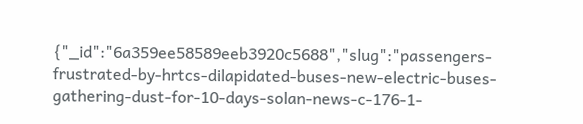{"_id":"6a359ee58589eeb3920c5688","slug":"passengers-frustrated-by-hrtcs-dilapidated-buses-new-electric-buses-gathering-dust-for-10-days-solan-news-c-176-1-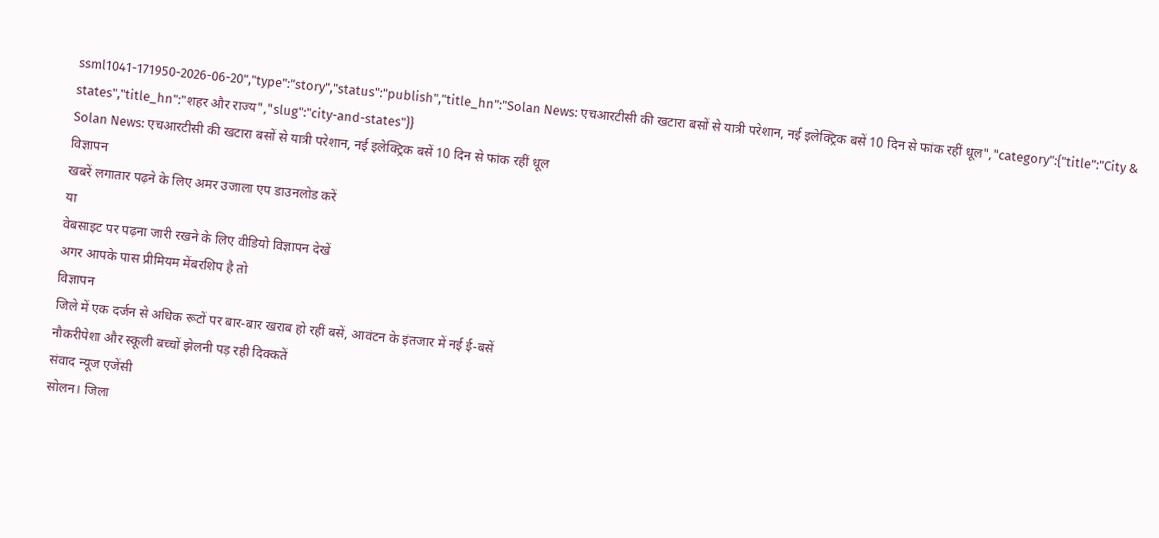ssml1041-171950-2026-06-20","type":"story","status":"publish","title_hn":"Solan News: एचआरटीसी की खटारा बसों से यात्री परेशान, नई इलेक्ट्रिक बसें 10 दिन से फांक रहीं धूल","category":{"title":"City & states","title_hn":"शहर और राज्य","slug":"city-and-states"}}
Solan News: एचआरटीसी की खटारा बसों से यात्री परेशान, नई इलेक्ट्रिक बसें 10 दिन से फांक रहीं धूल
विज्ञापन
खबरें लगातार पढ़ने के लिए अमर उजाला एप डाउनलोड करें
या
वेबसाइट पर पढ़ना जारी रखने के लिए वीडियो विज्ञापन देखें
अगर आपके पास प्रीमियम मेंबरशिप है तो
विज्ञापन
जिले में एक दर्जन से अधिक रूटों पर बार-बार खराब हो रहीं बसें, आवंटन के इंतजार में नई ई-बसें
नौकरीपेशा और स्कूली बच्चों झेलनी पड़ रही दिक्कतें
संवाद न्यूज एजेंसी
सोलन। जिला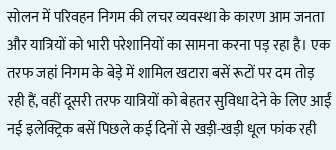सोलन में परिवहन निगम की लचर व्यवस्था के कारण आम जनता और यात्रियों को भारी परेशानियों का सामना करना पड़ रहा है। एक तरफ जहां निगम के बेड़े में शामिल खटारा बसें रूटों पर दम तोड़ रही हैं, वहीं दूसरी तरफ यात्रियों को बेहतर सुविधा देने के लिए आईं नई इलेक्ट्रिक बसें पिछले कई दिनों से खड़ी-खड़ी धूल फांक रही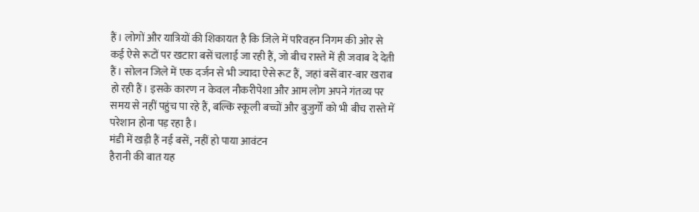हैं। लोगों और यात्रियों की शिकायत है कि जिले में परिवहन निगम की ओर से कई ऐसे रूटों पर खटारा बसें चलाई जा रही हैं, जो बीच रास्ते में ही जवाब दे देती हैं। सोलन जिले में एक दर्जन से भी ज्यादा ऐसे रूट हैं, जहां बसें बार-बार खराब हो रही हैं। इसके कारण न केवल नौकरीपेशा और आम लोग अपने गंतव्य पर समय से नहीं पहुंच पा रहे हैं, बल्कि स्कूली बच्चों और बुजुर्गों को भी बीच रास्ते में परेशान होना पड़ रहा है।
मंडी में खड़ी हैं नई बसें, नहीं हो पाया आवंटन
हैरानी की बात यह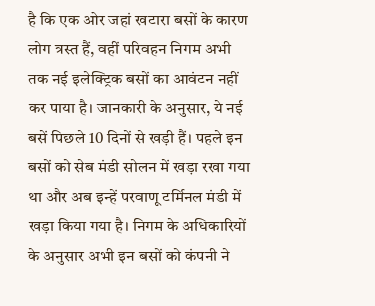है कि एक ओर जहां खटारा बसों के कारण लोग त्रस्त हैं, वहीं परिवहन निगम अभी तक नई इलेक्ट्रिक बसों का आवंटन नहीं कर पाया है। जानकारी के अनुसार, ये नई बसें पिछले 10 दिनों से खड़ी हैं। पहले इन बसों को सेब मंडी सोलन में खड़ा रखा गया था और अब इन्हें परवाणू टर्मिनल मंडी में खड़ा किया गया है। निगम के अधिकारियों के अनुसार अभी इन बसों को कंपनी ने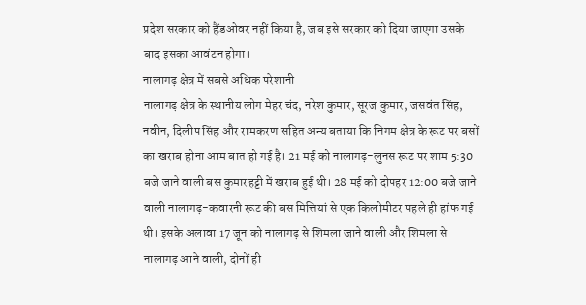प्रदेश सरकार को हैंडओवर नहीं किया है, जब इसे सरकार को दिया जाएगा उसके बाद इसका आवंटन होगा।
नालागढ़ क्षेत्र में सबसे अधिक परेशानी
नालागढ़ क्षेत्र के स्थानीय लोग मेहर चंद, नरेश कुमार, सूरज कुमार, जसवंत सिंह, नवीन, दिलीप सिंह और रामकरण सहित अन्य बताया कि निगम क्षेत्र के रूट पर बसों का खराब होना आम बात हो गई है। 21 मई को नालागढ़-लुनस रूट पर शाम 5:30 बजे जाने वाली बस कुमारहट्टी में खराब हुई थी। 28 मई को दोपहर 12:00 बजे जाने वाली नालागढ़-कवारनी रूट की बस मित्तियां से एक किलोमीटर पहले ही हांफ गई थी। इसके अलावा 17 जून को नालागढ़ से शिमला जाने वाली और शिमला से नालागढ़ आने वाली, दोनों ही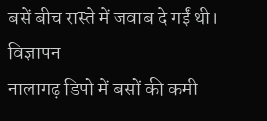बसें बीच रास्ते में जवाब दे गईं थी।
विज्ञापन
नालागढ़ डिपो में बसों की कमी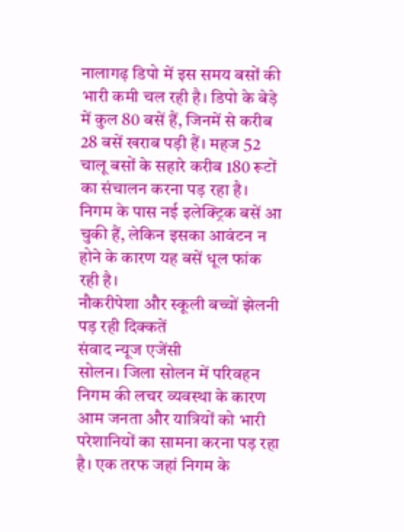नालागढ़ डिपो में इस समय बसों की भारी कमी चल रही है। डिपो के बेड़े में कुल 80 बसें हैं, जिनमें से करीब 28 बसें खराब पड़ी हैं। महज 52 चालू बसों के सहारे करीब 180 रूटों का संचालन करना पड़ रहा है। निगम के पास नई इलेक्ट्रिक बसें आ चुकी हैं, लेकिन इसका आवंटन न होने के कारण यह बसें धूल फांक रही है।
नौकरीपेशा और स्कूली बच्चों झेलनी पड़ रही दिक्कतें
संवाद न्यूज एजेंसी
सोलन। जिला सोलन में परिवहन निगम की लचर व्यवस्था के कारण आम जनता और यात्रियों को भारी परेशानियों का सामना करना पड़ रहा है। एक तरफ जहां निगम के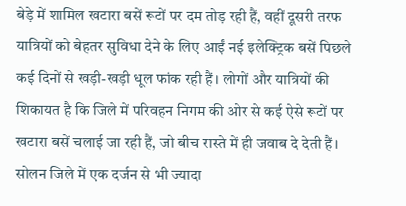बेड़े में शामिल खटारा बसें रूटों पर दम तोड़ रही हैं, वहीं दूसरी तरफ यात्रियों को बेहतर सुविधा देने के लिए आईं नई इलेक्ट्रिक बसें पिछले कई दिनों से खड़ी-खड़ी धूल फांक रही हैं। लोगों और यात्रियों की शिकायत है कि जिले में परिवहन निगम की ओर से कई ऐसे रूटों पर खटारा बसें चलाई जा रही हैं, जो बीच रास्ते में ही जवाब दे देती हैं। सोलन जिले में एक दर्जन से भी ज्यादा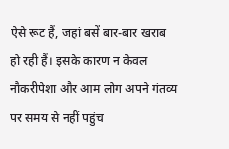ऐसे रूट हैं, जहां बसें बार-बार खराब हो रही हैं। इसके कारण न केवल नौकरीपेशा और आम लोग अपने गंतव्य पर समय से नहीं पहुंच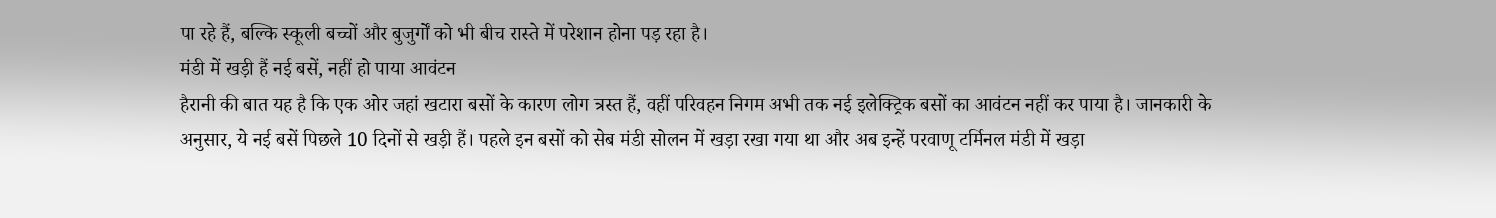पा रहे हैं, बल्कि स्कूली बच्चों और बुजुर्गों को भी बीच रास्ते में परेशान होना पड़ रहा है।
मंडी में खड़ी हैं नई बसें, नहीं हो पाया आवंटन
हैरानी की बात यह है कि एक ओर जहां खटारा बसों के कारण लोग त्रस्त हैं, वहीं परिवहन निगम अभी तक नई इलेक्ट्रिक बसों का आवंटन नहीं कर पाया है। जानकारी के अनुसार, ये नई बसें पिछले 10 दिनों से खड़ी हैं। पहले इन बसों को सेब मंडी सोलन में खड़ा रखा गया था और अब इन्हें परवाणू टर्मिनल मंडी में खड़ा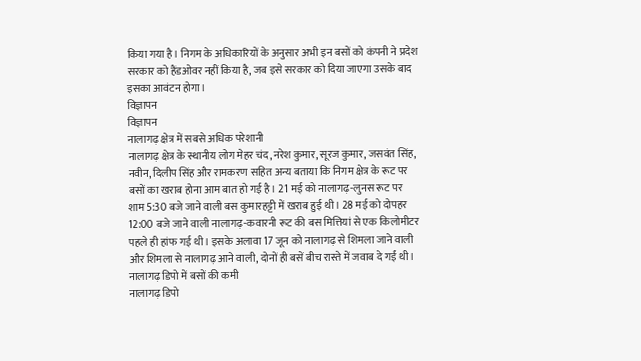किया गया है। निगम के अधिकारियों के अनुसार अभी इन बसों को कंपनी ने प्रदेश सरकार को हैंडओवर नहीं किया है, जब इसे सरकार को दिया जाएगा उसके बाद इसका आवंटन होगा।
विज्ञापन
विज्ञापन
नालागढ़ क्षेत्र में सबसे अधिक परेशानी
नालागढ़ क्षेत्र के स्थानीय लोग मेहर चंद, नरेश कुमार, सूरज कुमार, जसवंत सिंह, नवीन, दिलीप सिंह और रामकरण सहित अन्य बताया कि निगम क्षेत्र के रूट पर बसों का खराब होना आम बात हो गई है। 21 मई को नालागढ़-लुनस रूट पर शाम 5:30 बजे जाने वाली बस कुमारहट्टी में खराब हुई थी। 28 मई को दोपहर 12:00 बजे जाने वाली नालागढ़-कवारनी रूट की बस मित्तियां से एक किलोमीटर पहले ही हांफ गई थी। इसके अलावा 17 जून को नालागढ़ से शिमला जाने वाली और शिमला से नालागढ़ आने वाली, दोनों ही बसें बीच रास्ते में जवाब दे गईं थी।
नालागढ़ डिपो में बसों की कमी
नालागढ़ डिपो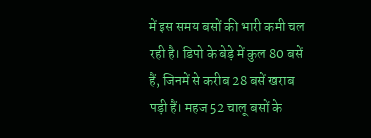में इस समय बसों की भारी कमी चल रही है। डिपो के बेड़े में कुल 80 बसें हैं, जिनमें से करीब 28 बसें खराब पड़ी हैं। महज 52 चालू बसों के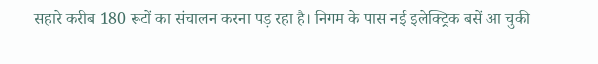सहारे करीब 180 रूटों का संचालन करना पड़ रहा है। निगम के पास नई इलेक्ट्रिक बसें आ चुकी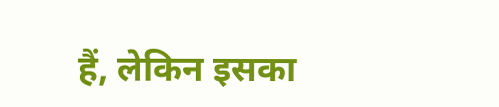हैं, लेकिन इसका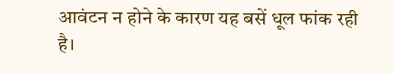आवंटन न होने के कारण यह बसें धूल फांक रही है।